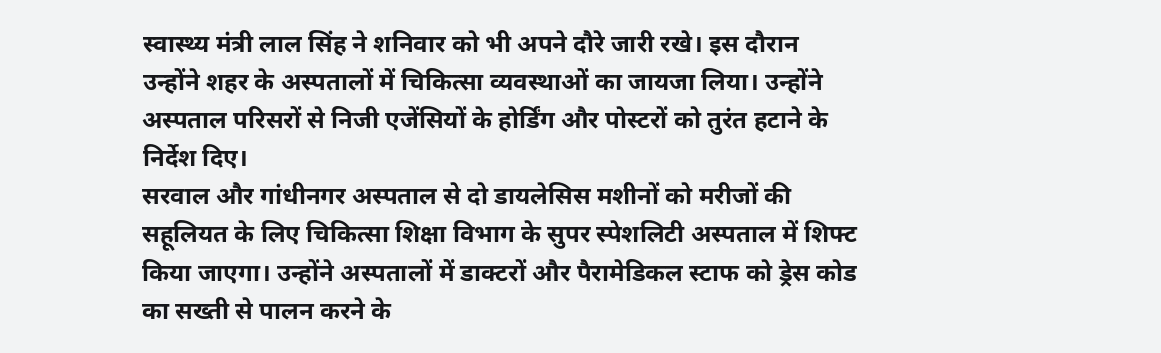स्वास्थ्य मंत्री लाल सिंह ने शनिवार को भी अपने दौरे जारी रखे। इस दौरान उन्होंने शहर के अस्पतालों में चिकित्सा व्यवस्थाओं का जायजा लिया। उन्होंने अस्पताल परिसरों से निजी एजेंसियों के होर्डिंग और पोस्टरों को तुरंत हटाने के निर्देश दिए।
सरवाल और गांधीनगर अस्पताल से दो डायलेसिस मशीनों को मरीजों की सहूलियत के लिए चिकित्सा शिक्षा विभाग के सुपर स्पेशलिटी अस्पताल में शिफ्ट किया जाएगा। उन्होंने अस्पतालों में डाक्टरों और पैरामेडिकल स्टाफ को ड्रेस कोड का सख्ती से पालन करने के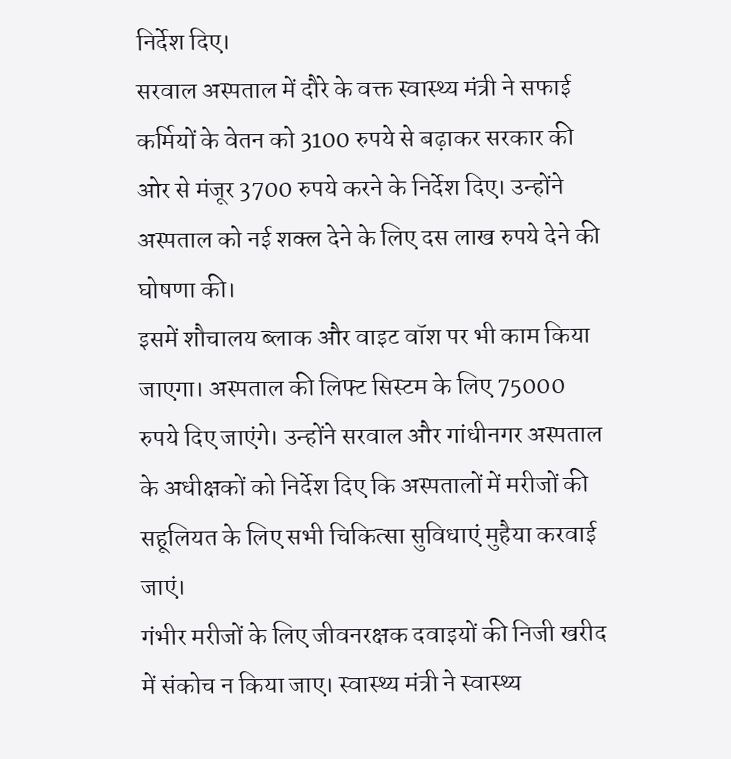निर्देश दिए।
सरवाल अस्पताल में दौरे के वक्त स्वास्थ्य मंत्री ने सफाई कर्मियों के वेतन को 3100 रुपये से बढ़ाकर सरकार की ओर से मंजूर 3700 रुपये करने के निर्देश दिए। उन्होंने अस्पताल को नई शक्ल देने के लिए दस लाख रुपये देने की घोषणा की।
इसमें शौचालय ब्लाक और वाइट वॉश पर भी काम किया जाएगा। अस्पताल की लिफ्ट सिस्टम के लिए 75000 रुपये दिए जाएंगे। उन्होंने सरवाल और गांधीनगर अस्पताल के अधीक्षकों को निर्देश दिए कि अस्पतालों में मरीजों की सहूलियत के लिए सभी चिकित्सा सुविधाएं मुहैया करवाई जाएं।
गंभीर मरीजों के लिए जीवनरक्षक दवाइयों की निजी खरीद में संकोच न किया जाए। स्वास्थ्य मंत्री ने स्वास्थ्य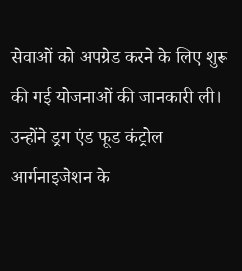सेवाओं को अपग्रेड करने के लिए शुरू की गई योजनाओं की जानकारी ली। उन्होंने ड्रग एंड फूड कंट्रोल आर्गनाइजेशन के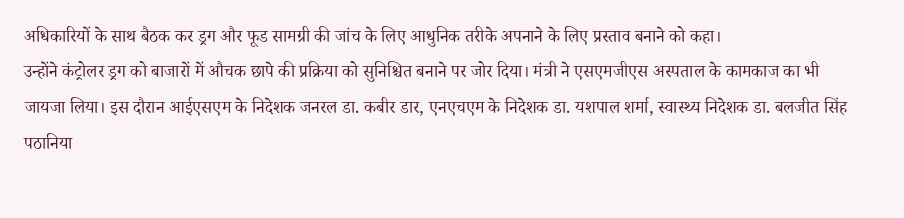अधिकारियों के साथ बैठक कर ड्रग और फूड सामग्री की जांच के लिए आधुनिक तरीके अपनाने के लिए प्रस्ताव बनाने को कहा।
उन्होंने कंट्रोलर ड्रग को बाजारों में औचक छापे की प्रक्रिया को सुनिश्चित बनाने पर जोर दिया। मंत्री ने एसएमजीएस अस्पताल के कामकाज का भी जायजा लिया। इस दौरान आईएसएम के निदेशक जनरल डा. कबीर डार, एनएचएम के निदेशक डा. यशपाल शर्मा, स्वास्थ्य निदेशक डा. बलजीत सिंह पठानिया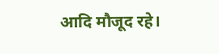आदि मौजूद रहे।